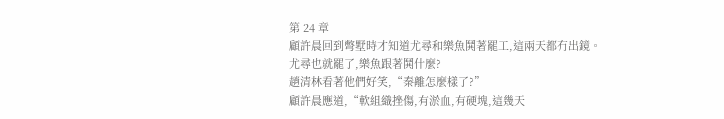第 24 章
顧許晨回到彆墅時才知道尤尋和樂魚鬨著罷工,這兩天都冇出鏡。
尤尋也就罷了,樂魚跟著鬨什麼?
趙清林看著他們好笑,“秦離怎麼樣了?”
顧許晨應道,“軟組織挫傷,有淤血,有硬塊,這幾天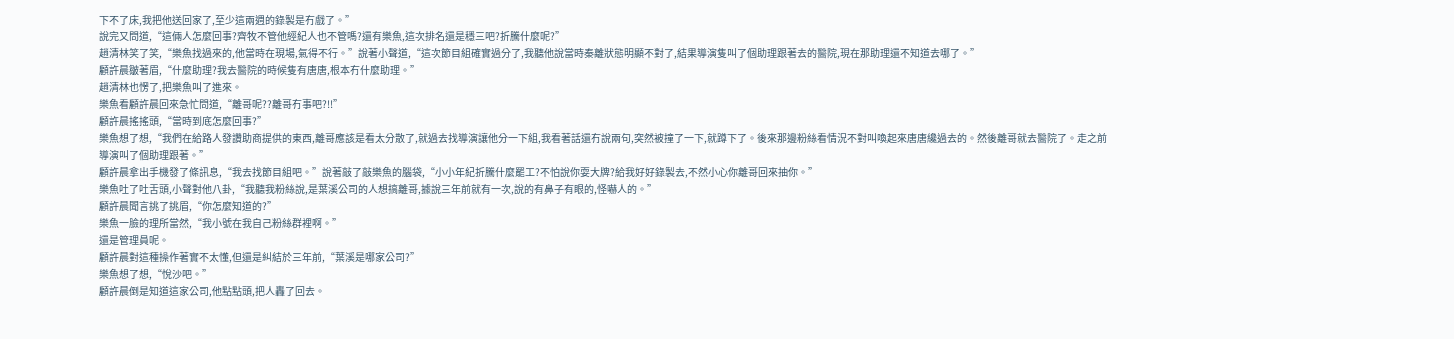下不了床,我把他送回家了,至少這兩週的錄製是冇戲了。”
說完又問道,“這倆人怎麼回事?齊牧不管他經紀人也不管嗎?還有樂魚,這次排名還是穩三吧?折騰什麼呢?”
趙清林笑了笑,“樂魚找過來的,他當時在現場,氣得不行。”說著小聲道,“這次節目組確實過分了,我聽他說當時秦離狀態明顯不對了,結果導演隻叫了個助理跟著去的醫院,現在那助理還不知道去哪了。”
顧許晨皺著眉,“什麼助理?我去醫院的時候隻有唐唐,根本冇什麼助理。”
趙清林也愣了,把樂魚叫了進來。
樂魚看顧許晨回來急忙問道,“離哥呢??離哥冇事吧?!!”
顧許晨搖搖頭,“當時到底怎麼回事?”
樂魚想了想,“我們在給路人發讚助商提供的東西,離哥應該是看太分散了,就過去找導演讓他分一下組,我看著話還冇說兩句,突然被撞了一下,就蹲下了。後來那邊粉絲看情況不對叫喚起來唐唐纔過去的。然後離哥就去醫院了。走之前導演叫了個助理跟著。”
顧許晨拿出手機發了條訊息,“我去找節目組吧。”說著敲了敲樂魚的腦袋,“小小年紀折騰什麼罷工?不怕說你耍大牌?給我好好錄製去,不然小心你離哥回來抽你。”
樂魚吐了吐舌頭,小聲對他八卦,“我聽我粉絲說,是葉溪公司的人想搞離哥,據說三年前就有一次,說的有鼻子有眼的,怪嚇人的。”
顧許晨聞言挑了挑眉,“你怎麼知道的?”
樂魚一臉的理所當然,“我小號在我自己粉絲群裡啊。”
還是管理員呢。
顧許晨對這種操作著實不太懂,但還是糾結於三年前,“葉溪是哪家公司?”
樂魚想了想,“悅沙吧。”
顧許晨倒是知道這家公司,他點點頭,把人轟了回去。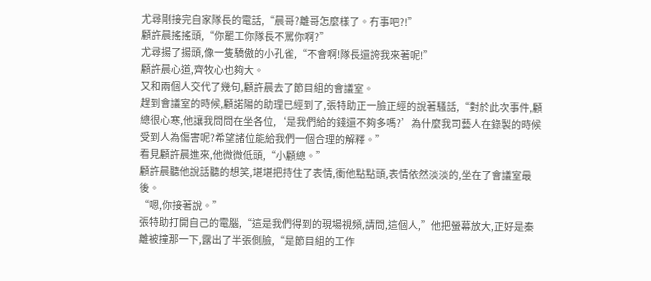尤尋剛接完自家隊長的電話,“晨哥?離哥怎麼樣了。冇事吧?!”
顧許晨搖搖頭,“你罷工你隊長不罵你啊?”
尤尋揚了揚頭,像一隻驕傲的小孔雀,“不會啊!隊長還誇我來著呢!”
顧許晨心道,齊牧心也夠大。
又和兩個人交代了幾句,顧許晨去了節目組的會議室。
趕到會議室的時候,顧諾陽的助理已經到了,張特助正一臉正經的說著騷話,“對於此次事件,顧總很心寒,他讓我問問在坐各位,‘是我們給的錢還不夠多嗎?’為什麼我司藝人在錄製的時候受到人為傷害呢?希望諸位能給我們一個合理的解釋。”
看見顧許晨進來,他微微低頭,“小顧總。”
顧許晨聽他說話聽的想笑,堪堪把持住了表情,衝他點點頭,表情依然淡淡的,坐在了會議室最後。
“嗯,你接著說。”
張特助打開自己的電腦,“這是我們得到的現場視頻,請問,這個人,”他把螢幕放大,正好是秦離被撞那一下,露出了半張側臉,“是節目組的工作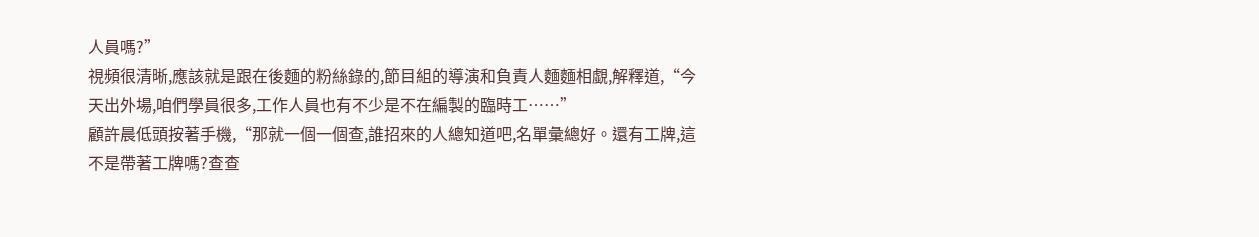人員嗎?”
視頻很清晰,應該就是跟在後麵的粉絲錄的,節目組的導演和負責人麵麵相覷,解釋道,“今天出外場,咱們學員很多,工作人員也有不少是不在編製的臨時工……”
顧許晨低頭按著手機,“那就一個一個查,誰招來的人總知道吧,名單彙總好。還有工牌,這不是帶著工牌嗎?查查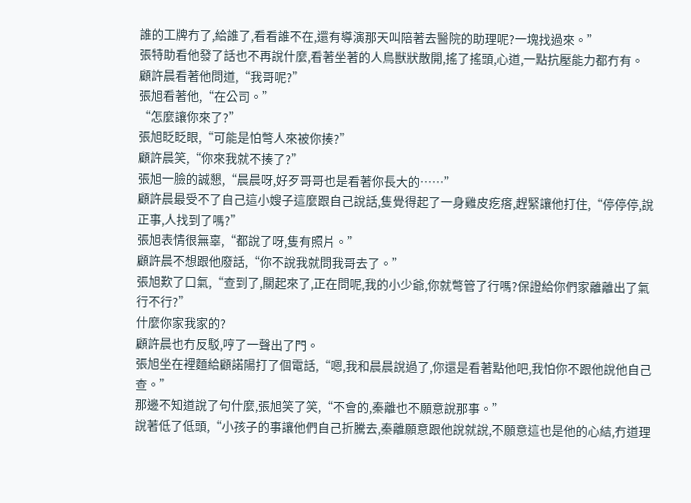誰的工牌冇了,給誰了,看看誰不在,還有導演那天叫陪著去醫院的助理呢?一塊找過來。”
張特助看他發了話也不再說什麼,看著坐著的人鳥獸狀散開,搖了搖頭,心道,一點抗壓能力都冇有。
顧許晨看著他問道,“我哥呢?”
張旭看著他,“在公司。”
“怎麼讓你來了?”
張旭眨眨眼,“可能是怕彆人來被你揍?”
顧許晨笑,“你來我就不揍了?”
張旭一臉的誠懇,“晨晨呀,好歹哥哥也是看著你長大的……”
顧許晨最受不了自己這小嫂子這麼跟自己說話,隻覺得起了一身雞皮疙瘩,趕緊讓他打住,“停停停,說正事,人找到了嗎?”
張旭表情很無辜,“都說了呀,隻有照片。”
顧許晨不想跟他廢話,“你不說我就問我哥去了。”
張旭歎了口氣,“查到了,關起來了,正在問呢,我的小少爺,你就彆管了行嗎?保證給你們家離離出了氣行不行?”
什麼你家我家的?
顧許晨也冇反駁,哼了一聲出了門。
張旭坐在裡麵給顧諾陽打了個電話,“嗯,我和晨晨說過了,你還是看著點他吧,我怕你不跟他說他自己查。”
那邊不知道說了句什麼,張旭笑了笑,“不會的,秦離也不願意說那事。”
說著低了低頭,“小孩子的事讓他們自己折騰去,秦離願意跟他說就說,不願意這也是他的心結,冇道理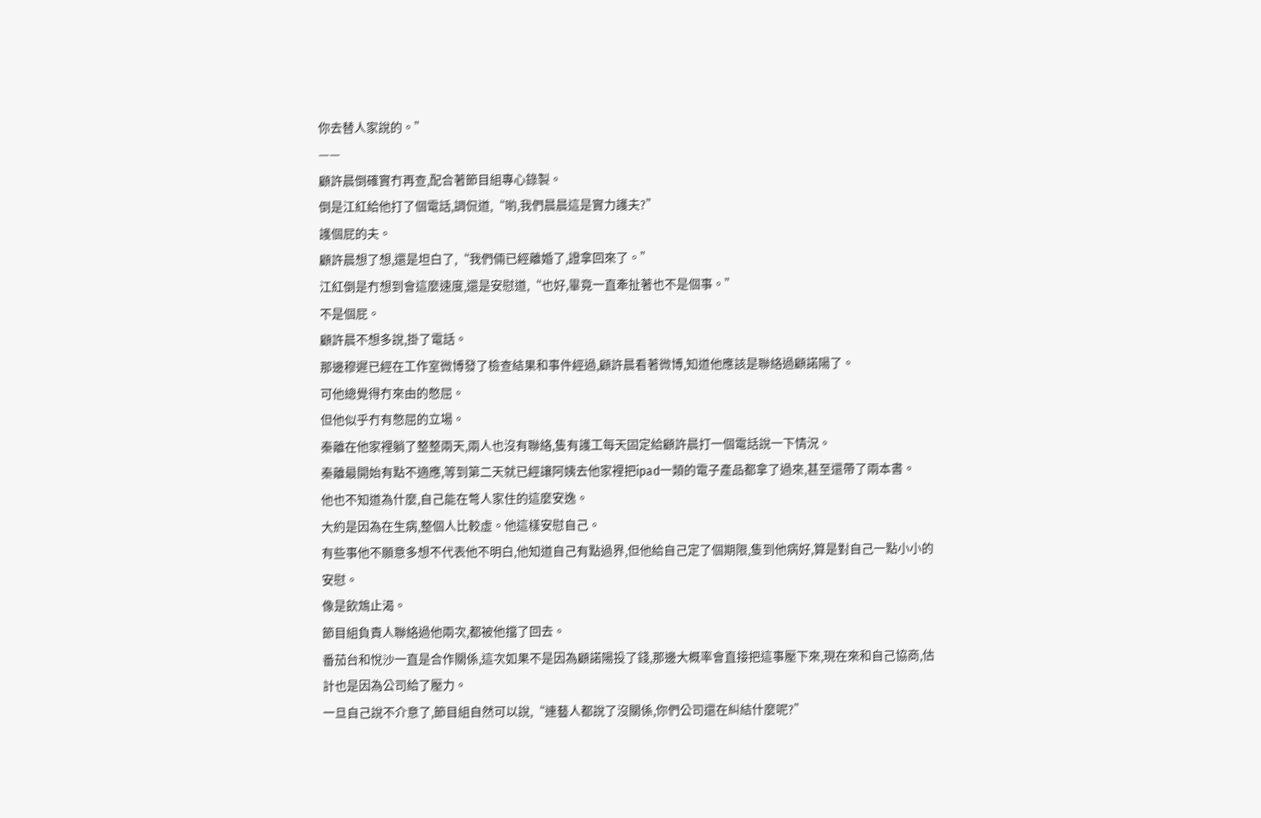你去替人家說的。”
——
顧許晨倒確實冇再查,配合著節目組專心錄製。
倒是江紅給他打了個電話,調侃道,“喲,我們晨晨這是實力護夫?”
護個屁的夫。
顧許晨想了想,還是坦白了,“我們倆已經離婚了,證拿回來了。”
江紅倒是冇想到會這麼速度,還是安慰道,“也好,畢竟一直牽扯著也不是個事。”
不是個屁。
顧許晨不想多說,掛了電話。
那邊穆遲已經在工作室微博發了檢查結果和事件經過,顧許晨看著微博,知道他應該是聯絡過顧諾陽了。
可他總覺得冇來由的憋屈。
但他似乎冇有憋屈的立場。
秦離在他家裡躺了整整兩天,兩人也沒有聯絡,隻有護工每天固定給顧許晨打一個電話說一下情況。
秦離最開始有點不適應,等到第二天就已經讓阿姨去他家裡把ipad一類的電子產品都拿了過來,甚至還帶了兩本書。
他也不知道為什麼,自己能在彆人家住的這麼安逸。
大約是因為在生病,整個人比較虛。他這樣安慰自己。
有些事他不願意多想不代表他不明白,他知道自己有點過界,但他給自己定了個期限,隻到他病好,算是對自己一點小小的安慰。
像是飲鴆止渴。
節目組負責人聯絡過他兩次,都被他擋了回去。
番茄台和悅沙一直是合作關係,這次如果不是因為顧諾陽投了錢,那邊大概率會直接把這事壓下來,現在來和自己協商,估計也是因為公司給了壓力。
一旦自己說不介意了,節目組自然可以說,“連藝人都說了沒關係,你們公司還在糾結什麼呢?”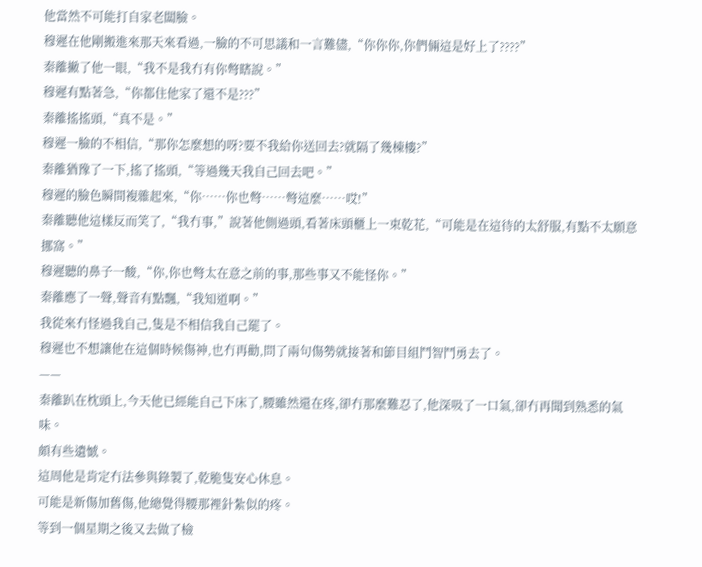他當然不可能打自家老闆臉。
穆遲在他剛搬進來那天來看過,一臉的不可思議和一言難儘,“你你你,你們倆這是好上了????”
秦離撇了他一眼,“我不是我冇有你彆瞎說。”
穆遲有點著急,“你都住他家了還不是???”
秦離搖搖頭,“真不是。”
穆遲一臉的不相信,“那你怎麼想的呀?要不我給你送回去?就隔了幾棟樓?”
秦離猶豫了一下,搖了搖頭,“等過幾天我自己回去吧。”
穆遲的臉色瞬間複雜起來,“你……你也彆……彆這麼……哎!”
秦離聽他這樣反而笑了,“我冇事,”說著他側過頭,看著床頭櫃上一束乾花,“可能是在這待的太舒服,有點不太願意挪窩。”
穆遲聽的鼻子一酸,“你,你也彆太在意之前的事,那些事又不能怪你。”
秦離應了一聲,聲音有點飄,“我知道啊。”
我從來冇怪過我自己,隻是不相信我自己罷了。
穆遲也不想讓他在這個時候傷神,也冇再勸,問了兩句傷勢就接著和節目組鬥智鬥勇去了。
——
秦離趴在枕頭上,今天他已經能自己下床了,腰雖然還在疼,卻冇那麼難忍了,他深吸了一口氣,卻冇再聞到熟悉的氣味。
頗有些遺憾。
這周他是肯定冇法參與錄製了,乾脆隻安心休息。
可能是新傷加舊傷,他總覺得腰那裡針紮似的疼。
等到一個星期之後又去做了檢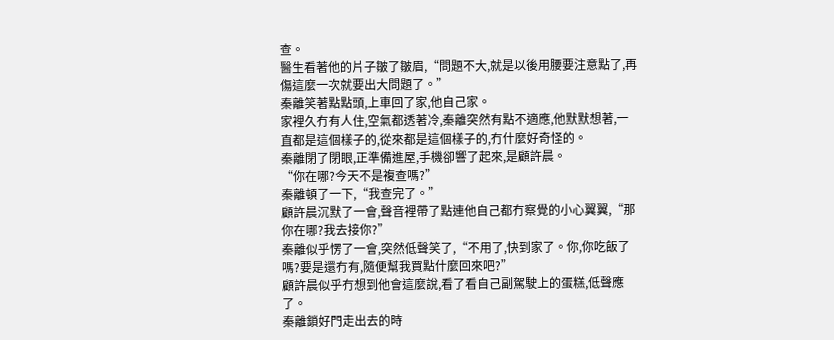查。
醫生看著他的片子皺了皺眉,“問題不大,就是以後用腰要注意點了,再傷這麼一次就要出大問題了。”
秦離笑著點點頭,上車回了家,他自己家。
家裡久冇有人住,空氣都透著冷,秦離突然有點不適應,他默默想著,一直都是這個樣子的,從來都是這個樣子的,冇什麼好奇怪的。
秦離閉了閉眼,正準備進屋,手機卻響了起來,是顧許晨。
“你在哪?今天不是複查嗎?”
秦離頓了一下,“我查完了。”
顧許晨沉默了一會,聲音裡帶了點連他自己都冇察覺的小心翼翼,“那你在哪?我去接你?”
秦離似乎愣了一會,突然低聲笑了,“不用了,快到家了。你,你吃飯了嗎?要是還冇有,隨便幫我買點什麼回來吧?”
顧許晨似乎冇想到他會這麼說,看了看自己副駕駛上的蛋糕,低聲應了。
秦離鎖好門走出去的時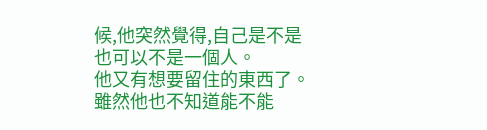候,他突然覺得,自己是不是也可以不是一個人。
他又有想要留住的東西了。
雖然他也不知道能不能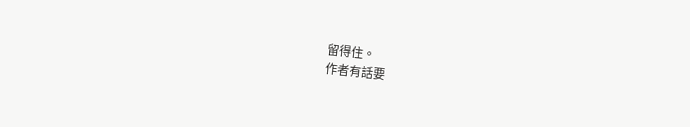留得住。
作者有話要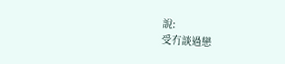說:
受冇談過戀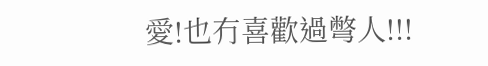愛!也冇喜歡過彆人!!!